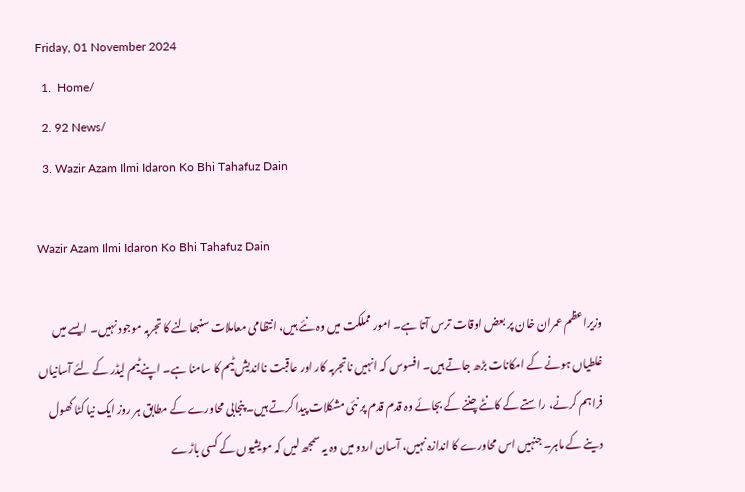Friday, 01 November 2024
  1.  Home/
  2. 92 News/
  3. Wazir Azam Ilmi Idaron Ko Bhi Tahafuz Dain

Wazir Azam Ilmi Idaron Ko Bhi Tahafuz Dain

وزیراعظم عمران خان پر بعض اوقات ترس آتا ہے۔ امور مملکت میں وہ نئے ہیں، انتظامی معاملات سنبھالنے کا تجربہ موجود نہیں۔ ایسے میں غلطیاں ہونے کے امکانات بڑھ جاتے ہیں۔ افسوس کہ انہیں ناتجربہ کار اور عاقبت نااندیش ٹیم کا سامنا ہے۔ اپنے ٹیم لیڈر کے لئے آسانیاں فراہم کرنے، راستے کے کانٹے چننے کے بجائے وہ قدم قدم پر نئی مشکلات پیدا کرتے ہیں۔ پنجابی محاورے کے مطابق ہر روز ایک نیا کٹا کھول دینے کے ماہر۔ جنہیں اس محاورے کا اندازہ نہیں، آسان اردو میں وہ یہ سمجھ لیں کہ مویشیوں کے کسی باڑے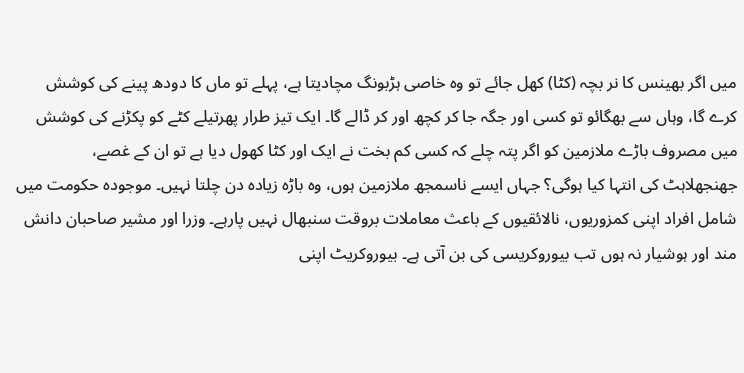میں اگر بھینس کا نر بچہ (کٹا) کھل جائے تو وہ خاصی ہڑبونگ مچادیتا ہے، پہلے تو ماں کا دودھ پینے کی کوشش کرے گا، وہاں سے بھگائو تو کسی اور جگہ جا کر کچھ اور کر ڈالے گا۔ ایک تیز طرار پھرتیلے کٹے کو پکڑنے کی کوشش میں مصروف باڑے ملازمین کو اگر پتہ چلے کہ کسی کم بخت نے ایک اور کٹا کھول دیا ہے تو ان کے غصے، جھنجھلاہٹ کی انتہا کیا ہوگی؟ جہاں ایسے ناسمجھ ملازمین ہوں، وہ باڑہ زیادہ دن چلتا نہیں۔ موجودہ حکومت میں شامل افراد اپنی کمزوریوں، نالائقیوں کے باعث معاملات بروقت سنبھال نہیں پارہے۔ وزرا اور مشیر صاحبان دانش مند اور ہوشیار نہ ہوں تب بیوروکریسی کی بن آتی ہے۔ بیوروکریٹ اپنی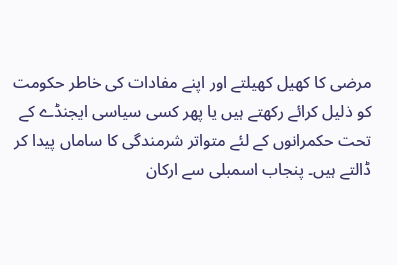مرضی کا کھیل کھیلتے اور اپنے مفادات کی خاطر حکومت کو ذلیل کرائے رکھتے ہیں یا پھر کسی سیاسی ایجنڈے کے تحت حکمرانوں کے لئے متواتر شرمندگی کا ساماں پیدا کر ڈالتے ہیں۔ پنجاب اسمبلی سے ارکان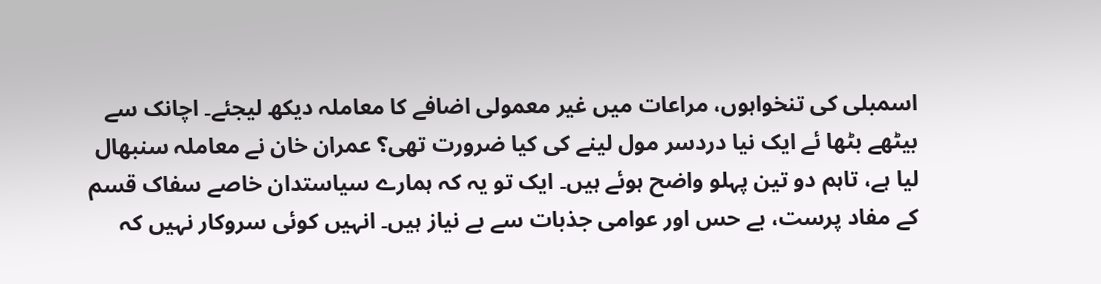اسمبلی کی تنخواہوں، مراعات میں غیر معمولی اضافے کا معاملہ دیکھ لیجئے۔ اچانک سے بیٹھے بٹھا ئے ایک نیا دردسر مول لینے کی کیا ضرورت تھی؟ عمران خان نے معاملہ سنبھال لیا ہے، تاہم دو تین پہلو واضح ہوئے ہیں۔ ایک تو یہ کہ ہمارے سیاستدان خاصے سفاک قسم کے مفاد پرست، بے حس اور عوامی جذبات سے بے نیاز ہیں۔ انہیں کوئی سروکار نہیں کہ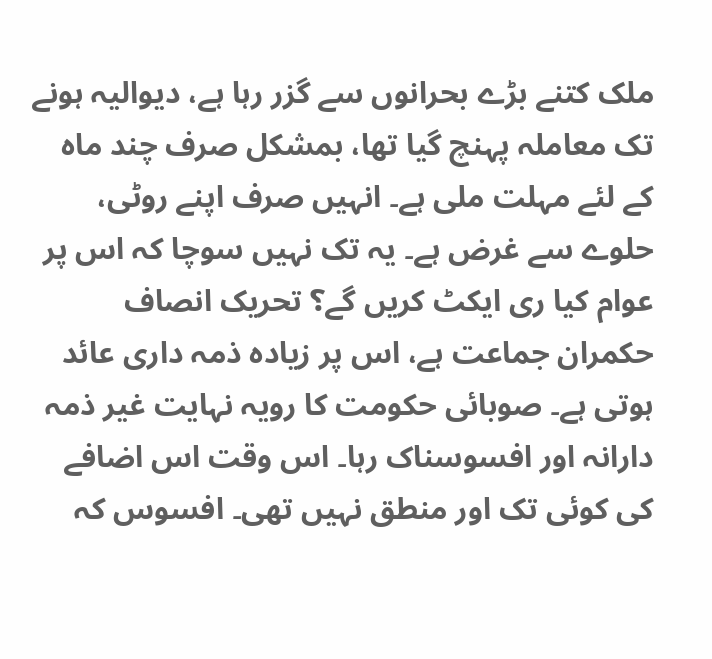ملک کتنے بڑے بحرانوں سے گزر رہا ہے، دیوالیہ ہونے تک معاملہ پہنچ گیا تھا، بمشکل صرف چند ماہ کے لئے مہلت ملی ہے۔ انہیں صرف اپنے روٹی، حلوے سے غرض ہے۔ یہ تک نہیں سوچا کہ اس پر عوام کیا ری ایکٹ کریں گے؟ تحریک انصاف حکمران جماعت ہے، اس پر زیادہ ذمہ داری عائد ہوتی ہے۔ صوبائی حکومت کا رویہ نہایت غیر ذمہ دارانہ اور افسوسناک رہا۔ اس وقت اس اضافے کی کوئی تک اور منطق نہیں تھی۔ افسوس کہ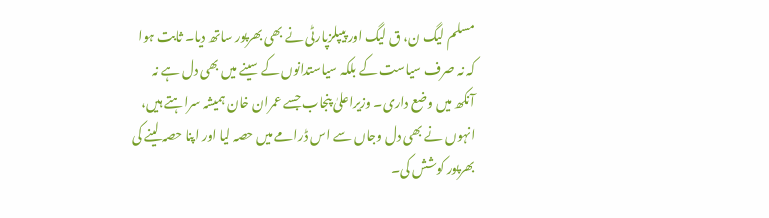مسلم لیگ ن، ق لیگ اور پیپلزپارٹی نے بھی بھرپور ساتھ دیا۔ ثابت ہوا کہ نہ صرف سیاست کے بلکہ سیاستدانوں کے سینے میں بھی دل ہے نہ آنکھ میں وضع داری۔ وزیراعلیٰ پنجاب جسے عمران خان ہمیشہ سراہتے ہیں، انہوں نے بھی دل وجاں سے اس ڈرامے میں حصہ لیا اور اپنا حصہ لینے کی بھرپور کوشش کی۔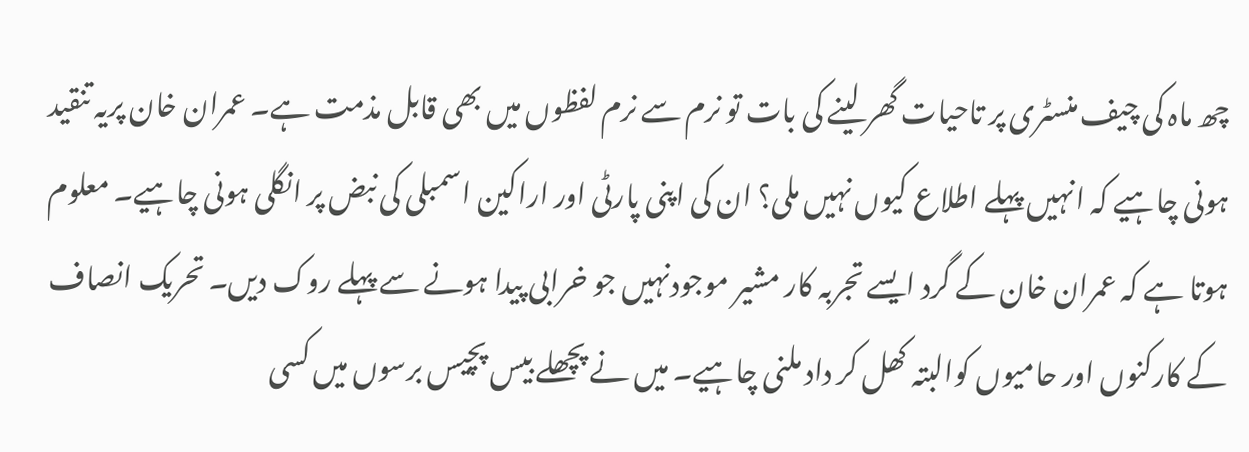چھ ماہ کی چیف منسٹری پر تاحیات گھر لینے کی بات تو نرم سے نرم لفظوں میں بھی قابل مذمت ہے۔ عمران خان پریہ تنقید ہونی چاہیے کہ انہیں پہلے اطلاع کیوں نہیں ملی؟ ان کی اپنی پارٹی اور اراکین اسمبلی کی نبض پر انگلی ہونی چاہیے۔ معلوم ہوتا ہے کہ عمران خان کے گرد ایسے تجربہ کار مشیر موجودنہیں جو خرابی پیدا ہونے سے پہلے روک دیں۔ تحریک انصاف کے کارکنوں اور حامیوں کوالبتہ کھل کر داد ملنی چاہیے۔ میں نے پچھلے بیس پچیس برسوں میں کسی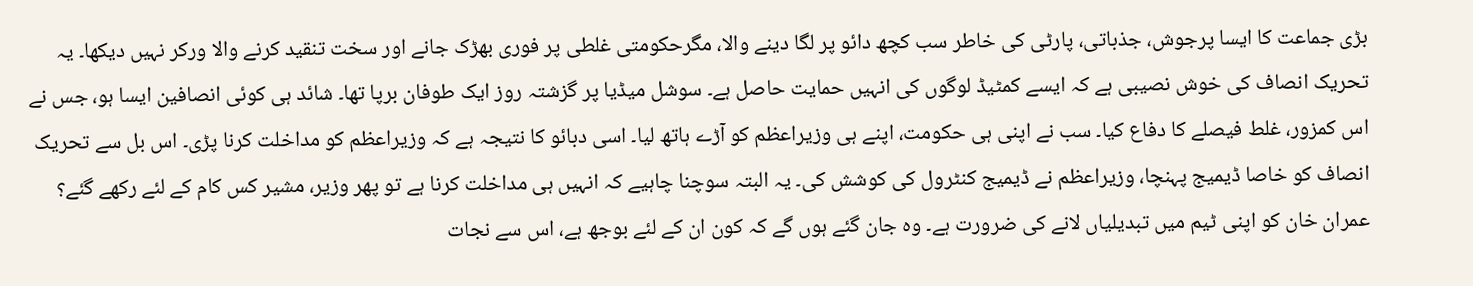بڑی جماعت کا ایسا پرجوش، جذباتی، پارٹی کی خاطر سب کچھ دائو پر لگا دینے والا، مگرحکومتی غلطی پر فوری بھڑک جانے اور سخت تنقید کرنے والا ورکر نہیں دیکھا۔ یہ تحریک انصاف کی خوش نصیبی ہے کہ ایسے کمٹیڈ لوگوں کی انہیں حمایت حاصل ہے۔ سوشل میڈیا پر گزشتہ روز ایک طوفان برپا تھا۔ شائد ہی کوئی انصافین ایسا ہو، جس نے اس کمزور، غلط فیصلے کا دفاع کیا۔ سب نے اپنی ہی حکومت، اپنے ہی وزیراعظم کو آڑے ہاتھ لیا۔ اسی دبائو کا نتیجہ ہے کہ وزیراعظم کو مداخلت کرنا پڑی۔ اس بل سے تحریک انصاف کو خاصا ڈیمیج پہنچا، وزیراعظم نے ڈیمیج کنٹرول کی کوشش کی۔ یہ البتہ سوچنا چاہیے کہ انہیں ہی مداخلت کرنا ہے تو پھر وزیر، مشیر کس کام کے لئے رکھے گئے؟ عمران خان کو اپنی ٹیم میں تبدیلیاں لانے کی ضرورت ہے۔ وہ جان گئے ہوں گے کہ کون ان کے لئے بوجھ ہے، اس سے نجات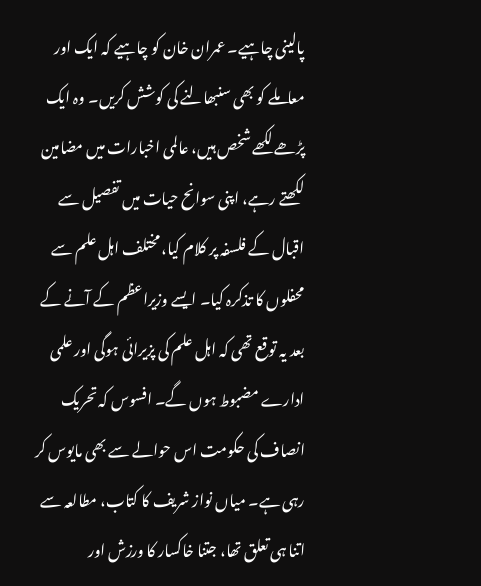پالینی چاہیے۔ عمران خان کو چاہیے کہ ایک اور معاملے کو بھی سنبھالنے کی کوشش کریں۔ وہ ایک پڑھے لکھے شخص ہیں، عالمی اخبارات میں مضامین لکھتے رہے، اپنی سوانح حیات میں تفصیل سے اقبال کے فلسفہ پر کلام کیا، مختلف اہل علم سے محفلوں کا تذکرہ کیا۔ ایسے وزیراعظم کے آنے کے بعد یہ توقع تھی کہ اہل علم کی پزیرائی ہوگی اور علمی ادارے مضبوط ہوں گے۔ افسوس کہ تحریک انصاف کی حکومت اس حوالے سے بھی مایوس کر رہی ہے۔ میاں نواز شریف کا کتاب، مطالعہ سے اتنا ہی تعلق تھا، جتنا خاکسار کا ورزش اور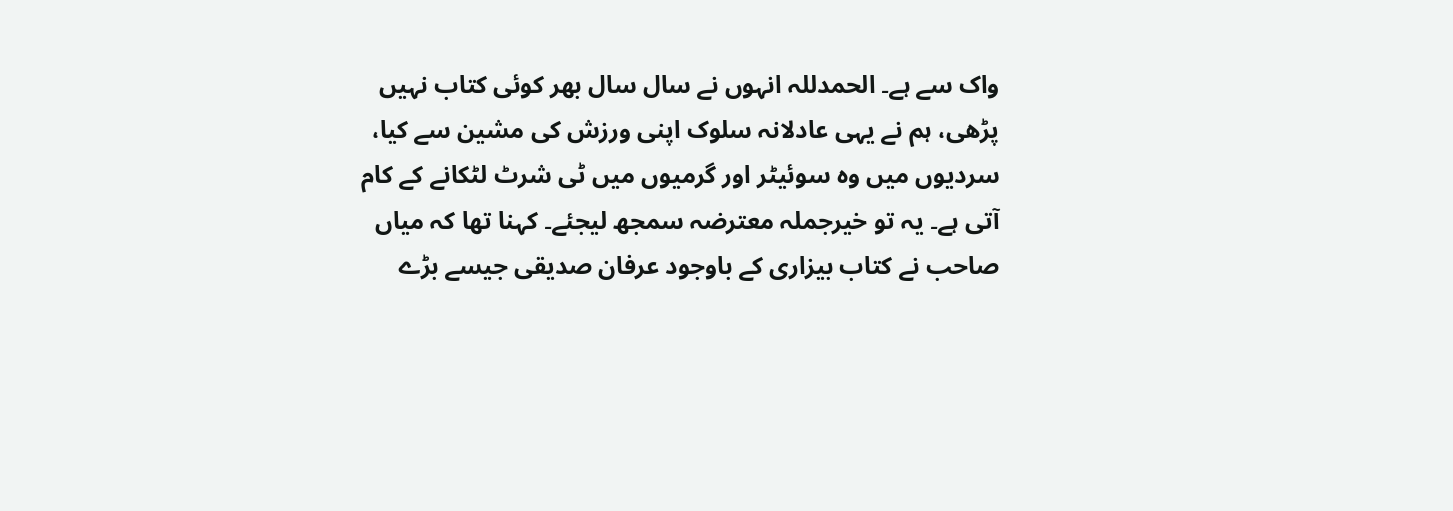واک سے ہے۔ الحمدللہ انہوں نے سال سال بھر کوئی کتاب نہیں پڑھی، ہم نے یہی عادلانہ سلوک اپنی ورزش کی مشین سے کیا، سردیوں میں وہ سوئیٹر اور گرمیوں میں ٹی شرٹ لٹکانے کے کام آتی ہے۔ یہ تو خیرجملہ معترضہ سمجھ لیجئے۔ کہنا تھا کہ میاں صاحب نے کتاب بیزاری کے باوجود عرفان صدیقی جیسے بڑے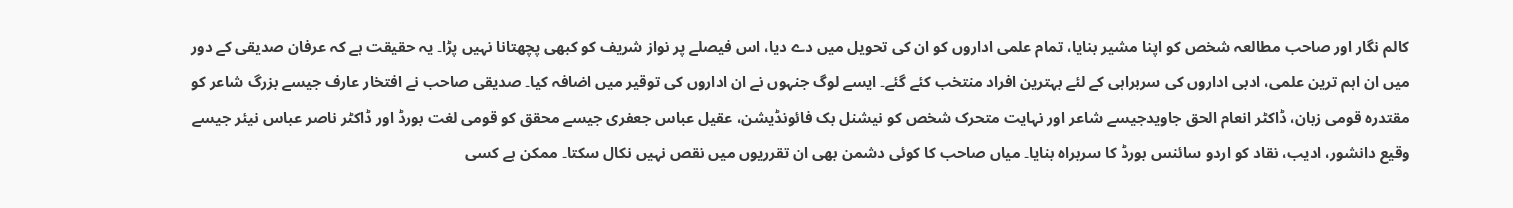کالم نگار اور صاحب مطالعہ شخص کو اپنا مشیر بنایا، تمام علمی اداروں کو ان کی تحویل میں دے دیا، اس فیصلے پر نواز شریف کو کبھی پچھتانا نہیں پڑا۔ یہ حقیقت ہے کہ عرفان صدیقی کے دور میں ان اہم ترین علمی، ادبی اداروں کی سربراہی کے لئے بہترین افراد منتخب کئے گئے۔ ایسے لوگ جنہوں نے ان اداروں کی توقیر میں اضافہ کیا۔ صدیقی صاحب نے افتخار عارف جیسے بزرگ شاعر کو مقتدرہ قومی زبان، ڈاکٹر انعام الحق جاویدجیسے شاعر اور نہایت متحرک شخص کو نیشنل بک فائونڈیشن، عقیل عباس جعفری جیسے محقق کو قومی لغت بورڈ اور ڈاکٹر ناصر عباس نیئر جیسے وقیع دانشور، ادیب، نقاد کو اردو سائنس بورڈ کا سربراہ بنایا۔ میاں صاحب کا کوئی دشمن بھی ان تقرریوں میں نقص نہیں نکال سکتا۔ ممکن ہے کسی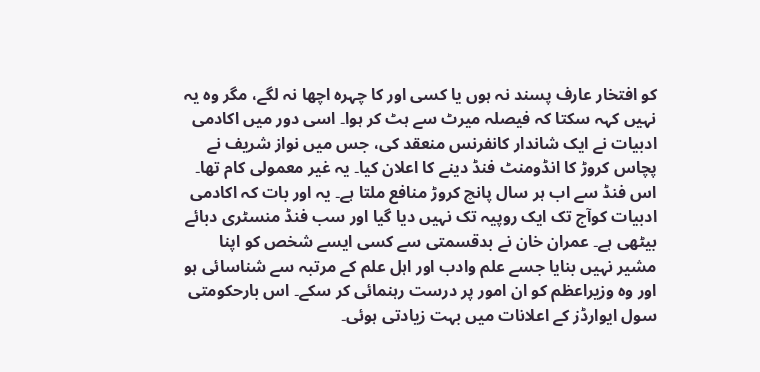کو افتخار عارف پسند نہ ہوں یا کسی اور کا چہرہ اچھا نہ لگے، مگر وہ یہ نہیں کہہ سکتا کہ فیصلہ میرٹ سے ہٹ کر ہوا۔ اسی دور میں اکادمی ادبیات نے ایک شاندار کانفرنس منعقد کی، جس میں نواز شریف نے پچاس کروڑ کا انڈومنٹ فنڈ دینے کا اعلان کیا۔ یہ غیر معمولی کام تھا۔ اس فنڈ سے اب ہر سال پانچ کروڑ منافع ملتا ہے۔ یہ اور بات کہ اکادمی ادبیات کوآج تک ایک روپیہ تک نہیں دیا گیا اور سب فنڈ منسٹری دبائے بیٹھی ہے۔ عمران خان نے بدقسمتی سے کسی ایسے شخص کو اپنا مشیر نہیں بنایا جسے علم وادب اور اہل علم کے مرتبہ سے شناسائی ہو اور وہ وزیراعظم کو ان امور پر درست رہنمائی کر سکے۔ اس بارحکومتی سول ایوارڈز کے اعلانات میں بہت زیادتی ہوئی۔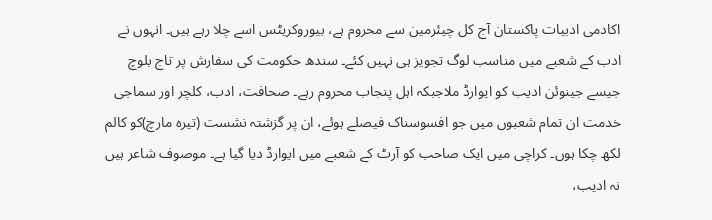اکادمی ادبیات پاکستان آج کل چیئرمین سے محروم ہے، بیوروکریٹس اسے چلا رہے ہیں۔ انہوں نے ادب کے شعبے میں مناسب لوگ تجویز ہی نہیں کئے۔ سندھ حکومت کی سفارش پر تاج بلوچ جیسے جینوئن ادیب کو ایوارڈ ملاجبکہ اہل پنجاب محروم رہے۔ صحافت، ادب، کلچر اور سماجی خدمت ان تمام شعبوں میں جو افسوسناک فیصلے ہوئے، ان پر گزشتہ نشست (تیرہ مارچ)کو کالم لکھ چکا ہوں۔ کراچی میں ایک صاحب کو آرٹ کے شعبے میں ایوارڈ دیا گیا ہے۔ موصوف شاعر ہیں نہ ادیب،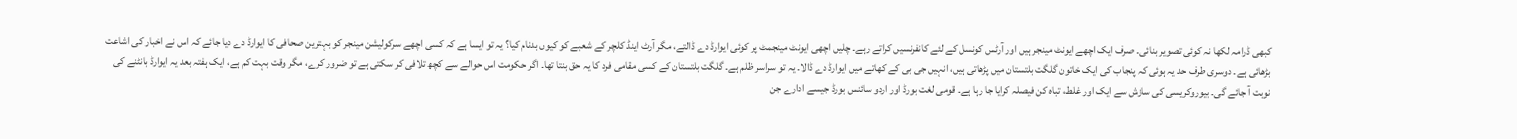کبھی ڈرامہ لکھا نہ کوئی تصویر بنائی۔ صرف ایک اچھے ایونٹ مینجر ہیں اور آرٹس کونسل کے لئے کانفرنسیں کراتے رہے۔ چلیں اچھی ایونٹ مینجمٹ پر کوئی ایوارڈ دے ڈالتے، مگر آرٹ اینڈ کلچر کے شعبے کو کیوں بدنام کیا؟ یہ تو ایسا ہے کہ کسی اچھے سرکولیشن مینجر کو بہترین صحافی کا ایوارڈ دے دیا جائے کہ اس نے اخبار کی اشاعت بڑھائی ہے۔ دوسری طرف حد یہ ہوئی کہ پنجاب کی ایک خاتون گلگت بلتستان میں پڑھاتی ہیں، انہیں جی بی کے کھاتے میں ایوارڈ دے ڈالا۔ یہ تو سراسر ظلم ہے۔ گلگت بلتستان کے کسی مقامی فرد کا یہ حق بنتا تھا۔ اگر حکومت اس حوالے سے کچھ تلافی کر سکتی ہے تو ضرور کرے، مگر وقت بہت کم ہے، ایک ہفتہ بعد یہ ایوارڈ بانٹنے کی نوبت آ جائے گی۔ بیوروکریسی کی سازش سے ایک اور غلط، تباہ کن فیصلہ کرایا جا رہا ہے۔ قومی لغت بورڈ اور اردو سائنس بورڈ جیسے ادارے جن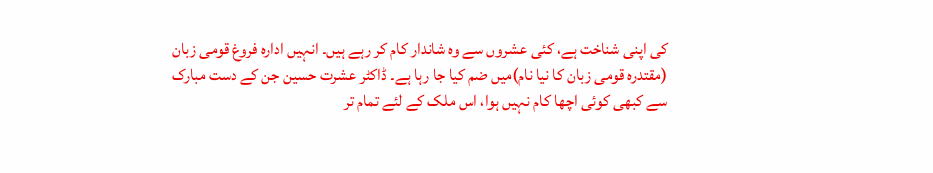کی اپنی شناخت ہے، کئی عشروں سے وہ شاندار کام کر رہے ہیں۔ انہیں ادارہ فروغ قومی زبان (مقتدرہ قومی زبان کا نیا نام)میں ضم کیا جا رہا ہے۔ ڈاکٹر عشرت حسین جن کے دست مبارک سے کبھی کوئی اچھا کام نہیں ہوا، اس ملک کے لئے تمام تر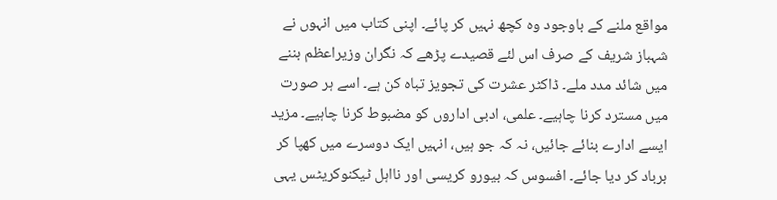مواقع ملنے کے باوجود وہ کچھ نہیں کر پائے۔ اپنی کتاب میں انہوں نے شہباز شریف کے صرف اس لئے قصیدے پڑھے کہ نگران وزیراعظم بننے میں شائد مدد ملے۔ ڈاکٹر عشرت کی تجویز تباہ کن ہے۔ اسے ہر صورت میں مسترد کرنا چاہیے۔ علمی، ادبی اداروں کو مضبوط کرنا چاہیے۔ مزید ایسے ادارے بنائے جائیں، نہ کہ جو ہیں، انہیں ایک دوسرے میں کھپا کر برباد کر دیا جائے۔ افسوس کہ بیورو کریسی اور نااہل ٹیکنوکریٹس یہی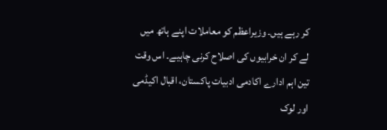کر رہے ہیں۔ وزیراعظم کو معاملات اپنے ہاتھ میں لے کر ان خرابیوں کی اصلاح کرنی چاہیے۔ اس وقت تین اہم ادارے اکادمی ادبیات پاکستان، اقبال اکیڈمی اور لوک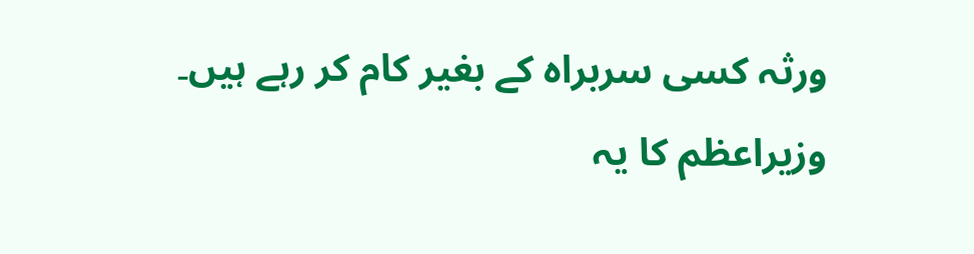ورثہ کسی سربراہ کے بغیر کام کر رہے ہیں۔ وزیراعظم کا یہ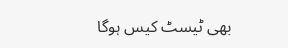بھی ٹیسٹ کیس ہوگا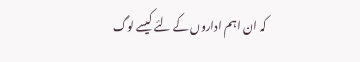کہ ان اہم اداروں کے لئے کیسے لوگ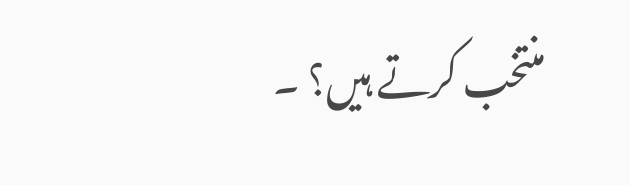منتخب کرتے ہیں؟ ۔